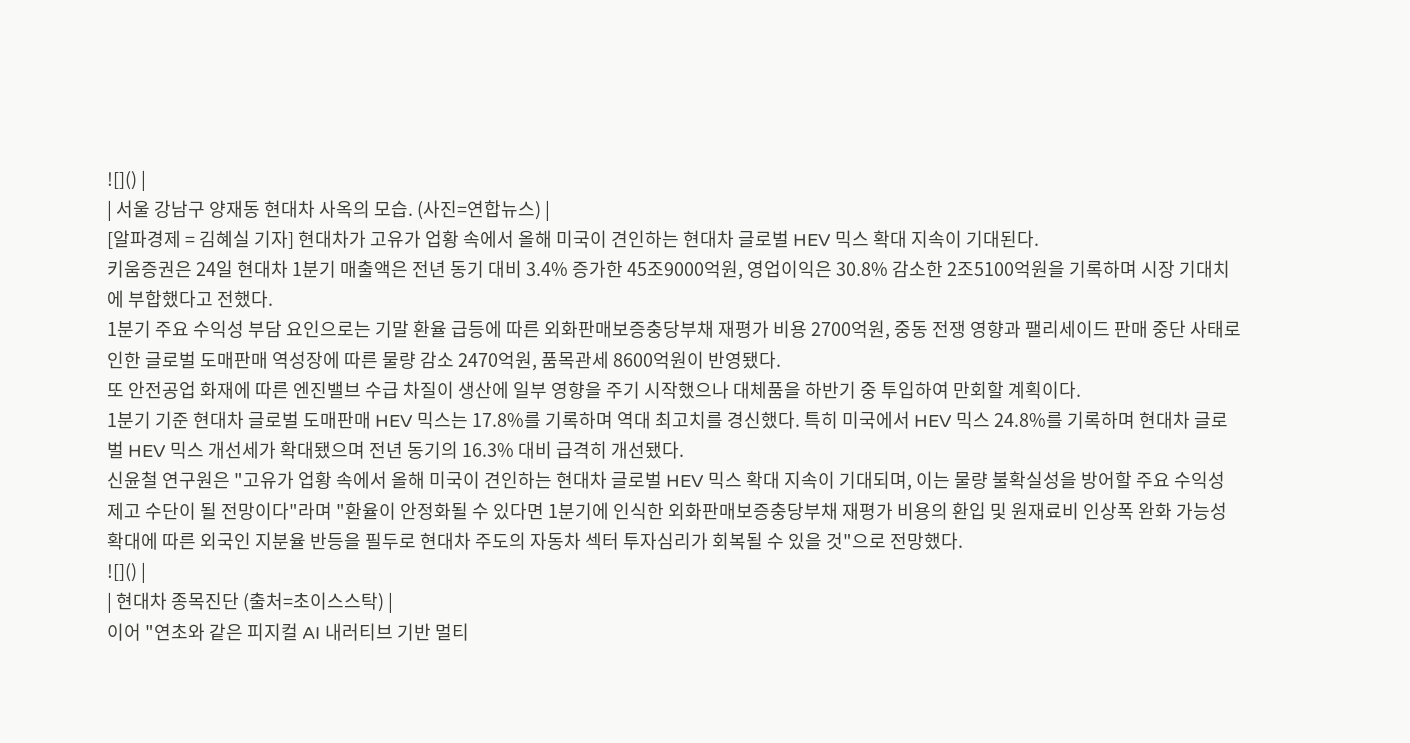![]() |
| 서울 강남구 양재동 현대차 사옥의 모습. (사진=연합뉴스) |
[알파경제 = 김혜실 기자] 현대차가 고유가 업황 속에서 올해 미국이 견인하는 현대차 글로벌 HEV 믹스 확대 지속이 기대된다.
키움증권은 24일 현대차 1분기 매출액은 전년 동기 대비 3.4% 증가한 45조9000억원, 영업이익은 30.8% 감소한 2조5100억원을 기록하며 시장 기대치에 부합했다고 전했다.
1분기 주요 수익성 부담 요인으로는 기말 환율 급등에 따른 외화판매보증충당부채 재평가 비용 2700억원, 중동 전쟁 영향과 팰리세이드 판매 중단 사태로 인한 글로벌 도매판매 역성장에 따른 물량 감소 2470억원, 품목관세 8600억원이 반영됐다.
또 안전공업 화재에 따른 엔진밸브 수급 차질이 생산에 일부 영향을 주기 시작했으나 대체품을 하반기 중 투입하여 만회할 계획이다.
1분기 기준 현대차 글로벌 도매판매 HEV 믹스는 17.8%를 기록하며 역대 최고치를 경신했다. 특히 미국에서 HEV 믹스 24.8%를 기록하며 현대차 글로벌 HEV 믹스 개선세가 확대됐으며 전년 동기의 16.3% 대비 급격히 개선됐다.
신윤철 연구원은 "고유가 업황 속에서 올해 미국이 견인하는 현대차 글로벌 HEV 믹스 확대 지속이 기대되며, 이는 물량 불확실성을 방어할 주요 수익성 제고 수단이 될 전망이다"라며 "환율이 안정화될 수 있다면 1분기에 인식한 외화판매보증충당부채 재평가 비용의 환입 및 원재료비 인상폭 완화 가능성 확대에 따른 외국인 지분율 반등을 필두로 현대차 주도의 자동차 섹터 투자심리가 회복될 수 있을 것"으로 전망했다.
![]() |
| 현대차 종목진단 (출처=초이스스탁) |
이어 "연초와 같은 피지컬 AI 내러티브 기반 멀티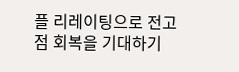플 리레이팅으로 전고점 회복을 기대하기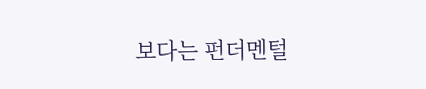보다는 펀더멘털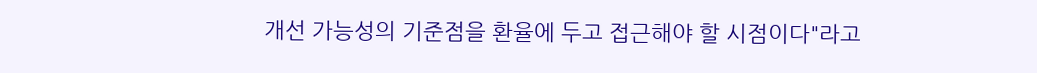개선 가능성의 기준점을 환율에 두고 접근해야 할 시점이다"라고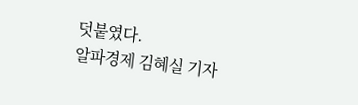덧붙였다.
알파경제 김혜실 기자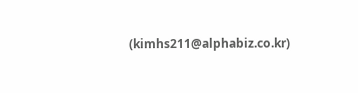(kimhs211@alphabiz.co.kr)